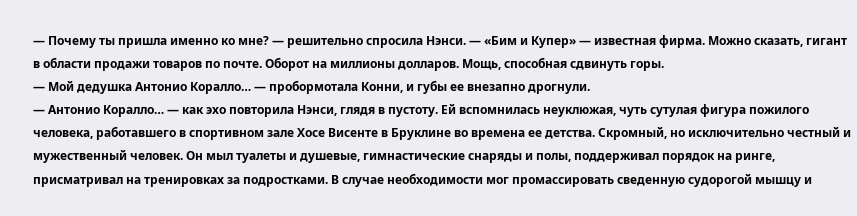— Почему ты пришла именно ко мне? — решительно спросила Нэнси. — «Бим и Купер» — известная фирма. Можно сказать, гигант в области продажи товаров по почте. Оборот на миллионы долларов. Мощь, способная сдвинуть горы.
— Мой дедушка Антонио Коралло… — пробормотала Конни, и губы ее внезапно дрогнули.
— Антонио Коралло… — как эхо повторила Нэнси, глядя в пустоту. Ей вспомнилась неуклюжая, чуть сутулая фигура пожилого человека, работавшего в спортивном зале Хосе Висенте в Бруклине во времена ее детства. Скромный, но исключительно честный и мужественный человек. Он мыл туалеты и душевые, гимнастические снаряды и полы, поддерживал порядок на ринге, присматривал на тренировках за подростками. В случае необходимости мог промассировать сведенную судорогой мышцу и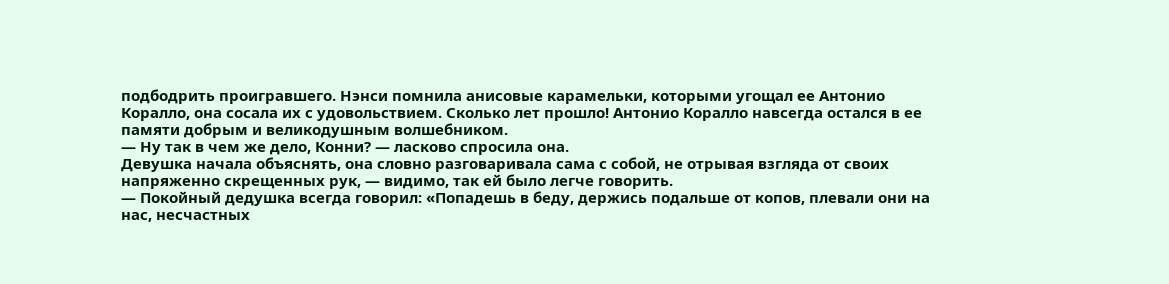подбодрить проигравшего. Нэнси помнила анисовые карамельки, которыми угощал ее Антонио Коралло, она сосала их с удовольствием. Сколько лет прошло! Антонио Коралло навсегда остался в ее памяти добрым и великодушным волшебником.
— Ну так в чем же дело, Конни? — ласково спросила она.
Девушка начала объяснять, она словно разговаривала сама с собой, не отрывая взгляда от своих напряженно скрещенных рук, — видимо, так ей было легче говорить.
— Покойный дедушка всегда говорил: «Попадешь в беду, держись подальше от копов, плевали они на нас, несчастных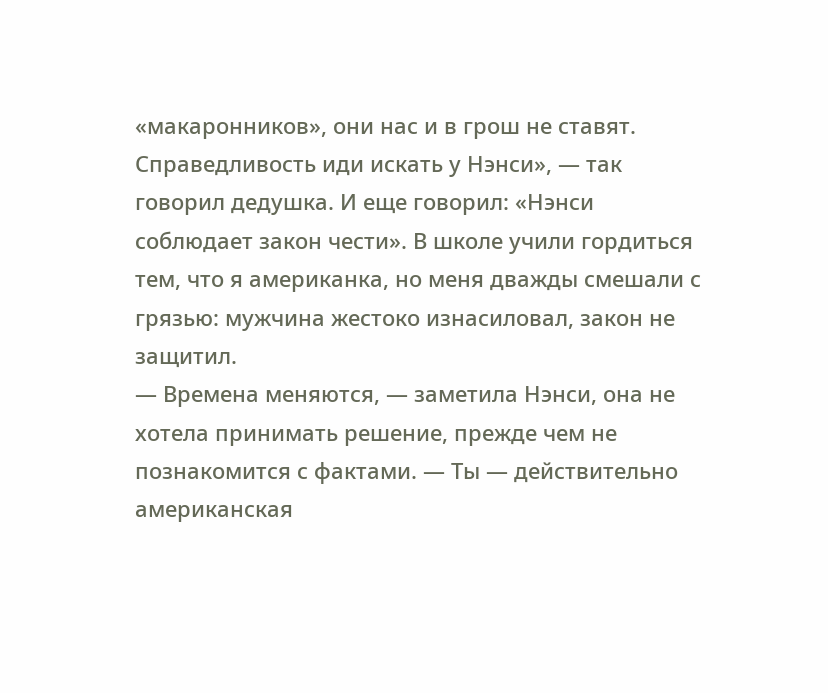«макаронников», они нас и в грош не ставят. Справедливость иди искать у Нэнси», — так говорил дедушка. И еще говорил: «Нэнси соблюдает закон чести». В школе учили гордиться тем, что я американка, но меня дважды смешали с грязью: мужчина жестоко изнасиловал, закон не защитил.
— Времена меняются, — заметила Нэнси, она не хотела принимать решение, прежде чем не познакомится с фактами. — Ты — действительно американская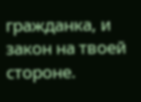гражданка, и закон на твоей стороне.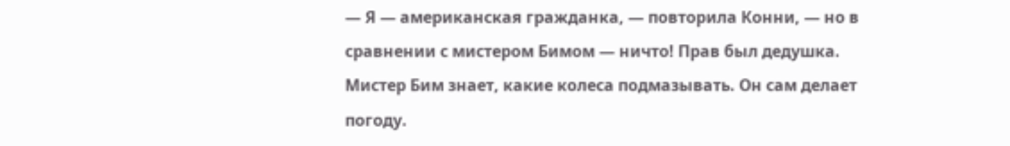— Я — американская гражданка, — повторила Конни, — но в сравнении с мистером Бимом — ничто! Прав был дедушка. Мистер Бим знает, какие колеса подмазывать. Он сам делает погоду.